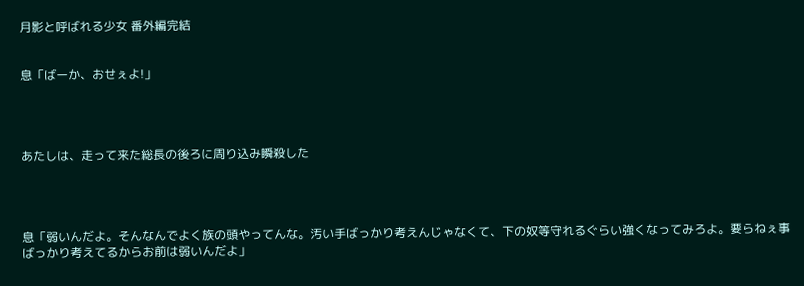月影と呼ばれる少女 番外編完結


息「ばーか、おせぇよ!」




あたしは、走って来た総長の後ろに周り込み瞬殺した




息「弱いんだよ。そんなんでよく族の頭やってんな。汚い手ばっかり考えんじゃなくて、下の奴等守れるぐらい強くなってみろよ。要らねぇ事ばっかり考えてるからお前は弱いんだよ」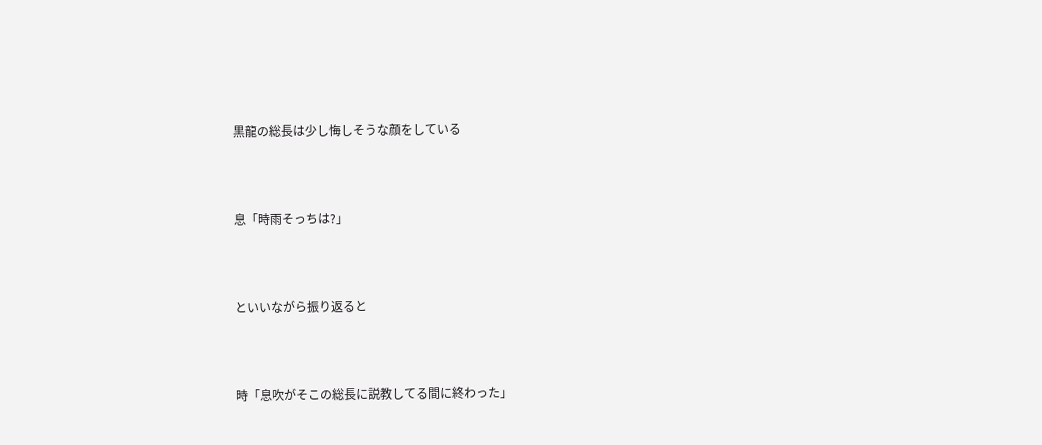黒龍の総長は少し悔しそうな顔をしている



息「時雨そっちは?」



といいながら振り返ると



時「息吹がそこの総長に説教してる間に終わった」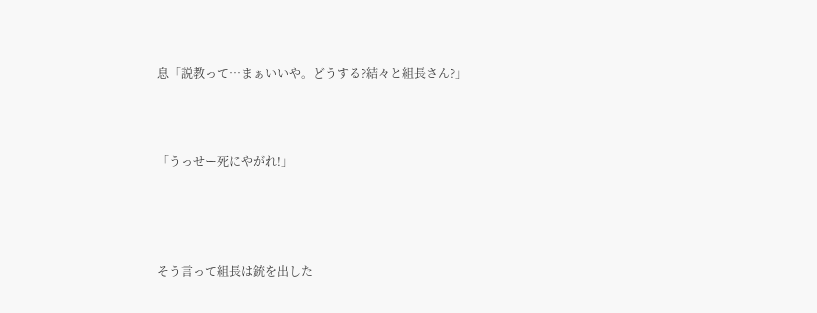息「説教って…まぁいいや。どうする?結々と組長さん?」



「うっせー死にやがれ!」




そう言って組長は銃を出した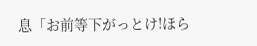息「お前等下がっとけ!ほら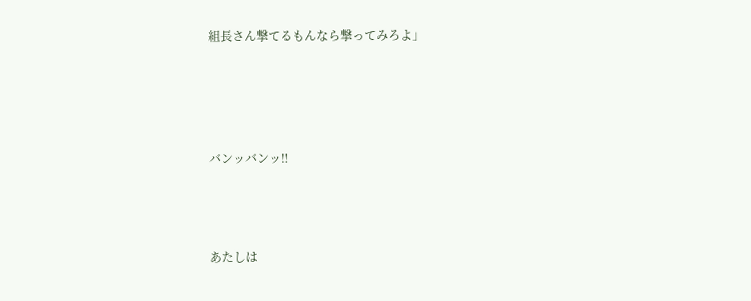組長さん撃てるもんなら撃ってみろよ」




バンッバンッ‼



あたしは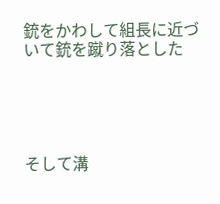銃をかわして組長に近づいて銃を蹴り落とした





そして溝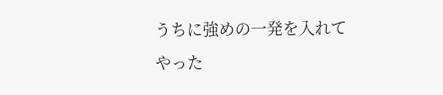うちに強めの一発を入れてやった